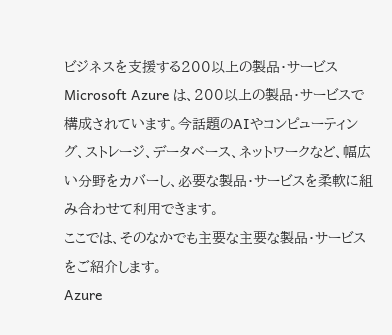ビジネスを支援する200以上の製品・サービス
Microsoft Azure は、200以上の製品・サービスで構成されています。今話題のAIやコンピューティング、ストレージ、データベース、ネットワークなど、幅広い分野をカバーし、必要な製品・サービスを柔軟に組み合わせて利用できます。
ここでは、そのなかでも主要な主要な製品・サービスをご紹介します。
Azure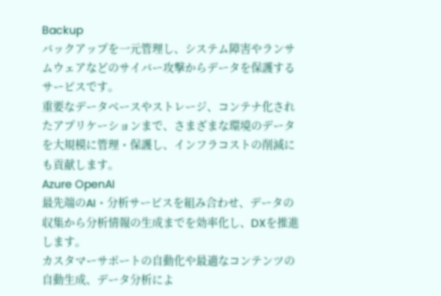Backup
バックアップを一元管理し、システム障害やランサムウェアなどのサイバー攻撃からデータを保護するサービスです。
重要なデータベースやストレージ、コンテナ化されたアプリケーションまで、さまざまな環境のデータを大規模に管理・保護し、インフラコストの削減にも貢献します。
Azure OpenAI
最先端のAI・分析サービスを組み合わせ、データの収集から分析情報の生成までを効率化し、DXを推進します。
カスタマーサポートの自動化や最適なコンテンツの自動生成、データ分析によ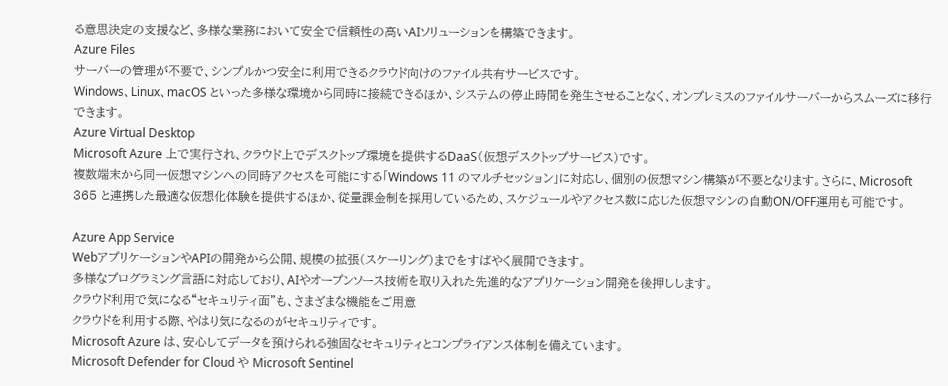る意思決定の支援など、多様な業務において安全で信頼性の高いAIソリューションを構築できます。
Azure Files
サーバーの管理が不要で、シンプルかつ安全に利用できるクラウド向けのファイル共有サービスです。
Windows、Linux、macOS といった多様な環境から同時に接続できるほか、システムの停止時間を発生させることなく、オンプレミスのファイルサーバーからスムーズに移行できます。
Azure Virtual Desktop
Microsoft Azure 上で実行され、クラウド上でデスクトップ環境を提供するDaaS(仮想デスクトップサービス)です。
複数端末から同一仮想マシンへの同時アクセスを可能にする「Windows 11 のマルチセッション」に対応し、個別の仮想マシン構築が不要となります。さらに、Microsoft 365 と連携した最適な仮想化体験を提供するほか、従量課金制を採用しているため、スケジュールやアクセス数に応じた仮想マシンの自動ON/OFF運用も可能です。

Azure App Service
WebアプリケーションやAPIの開発から公開、規模の拡張(スケーリング)までをすばやく展開できます。
多様なプログラミング言語に対応しており、AIやオープンソース技術を取り入れた先進的なアプリケーション開発を後押しします。
クラウド利用で気になる“セキュリティ面”も、さまざまな機能をご用意
クラウドを利用する際、やはり気になるのがセキュリティです。
Microsoft Azure は、安心してデータを預けられる強固なセキュリティとコンプライアンス体制を備えています。
Microsoft Defender for Cloud や Microsoft Sentinel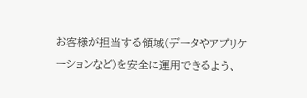お客様が担当する領域(データやアプリケーションなど)を安全に運用できるよう、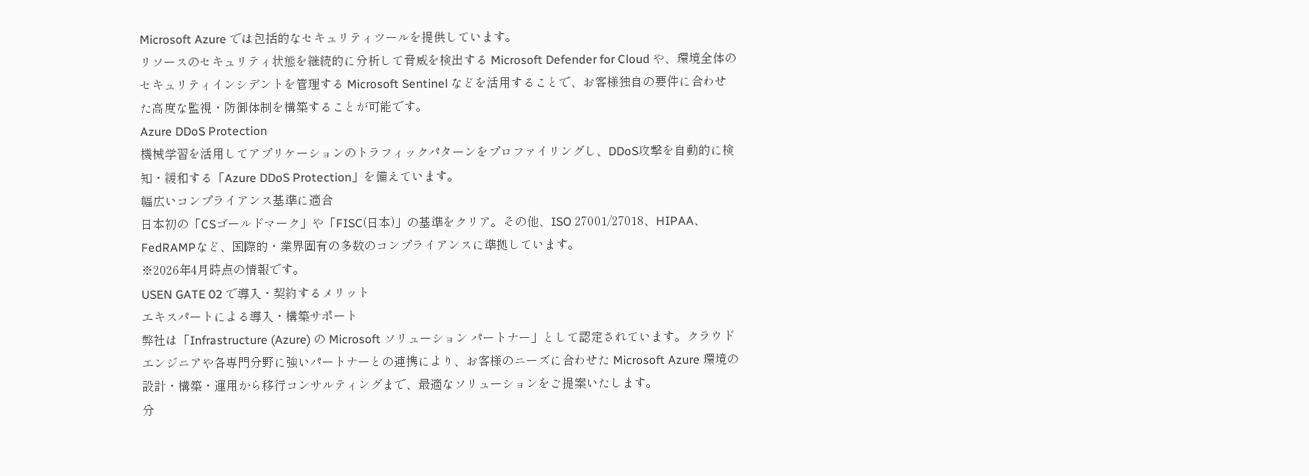Microsoft Azure では包括的なセキュリティツールを提供しています。
リソースのセキュリティ状態を継続的に分析して脅威を検出する Microsoft Defender for Cloud や、環境全体のセキュリティインシデントを管理する Microsoft Sentinel などを活用することで、お客様独自の要件に合わせた高度な監視・防御体制を構築することが可能です。
Azure DDoS Protection
機械学習を活用してアプリケーションのトラフィックパターンをプロファイリングし、DDoS攻撃を自動的に検知・緩和する「Azure DDoS Protection」を備えています。
幅広いコンプライアンス基準に適合
日本初の「CSゴールドマーク」や「FISC(日本)」の基準をクリア。その他、ISO 27001/27018、HIPAA、FedRAMPなど、国際的・業界固有の多数のコンプライアンスに準拠しています。
※2026年4月時点の情報です。
USEN GATE 02 で導入・契約するメリット
エキスパートによる導入・構築サポート
弊社は「Infrastructure (Azure) の Microsoft ソリューション パートナー」として認定されています。クラウドエンジニアや各専門分野に強いパートナーとの連携により、お客様のニーズに合わせた Microsoft Azure 環境の設計・構築・運用から移行コンサルティングまで、最適なソリューションをご提案いたします。
分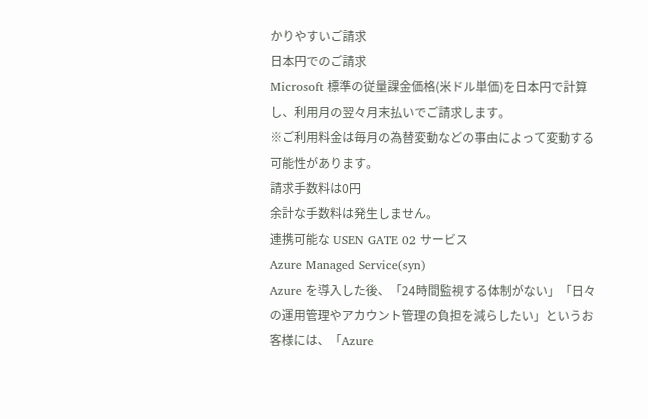かりやすいご請求
日本円でのご請求
Microsoft 標準の従量課金価格(米ドル単価)を日本円で計算し、利用月の翌々月末払いでご請求します。
※ご利用料金は毎月の為替変動などの事由によって変動する可能性があります。
請求手数料は0円
余計な手数料は発生しません。
連携可能な USEN GATE 02 サービス
Azure Managed Service(syn)
Azure を導入した後、「24時間監視する体制がない」「日々の運用管理やアカウント管理の負担を減らしたい」というお客様には、「Azure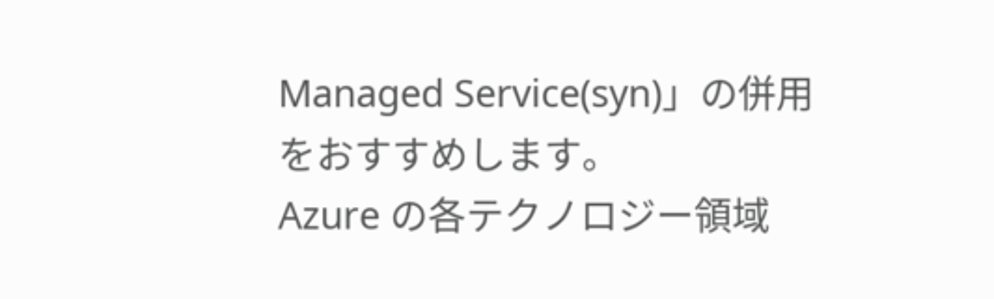Managed Service(syn)」の併用をおすすめします。
Azure の各テクノロジー領域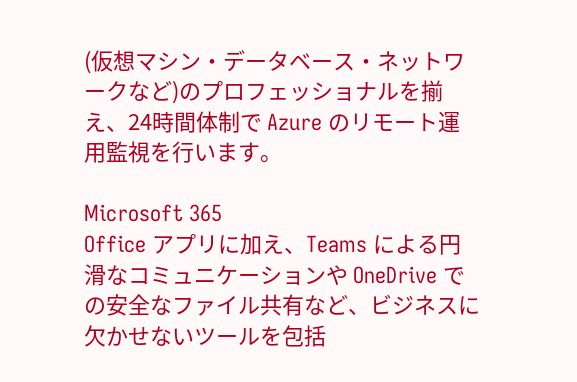(仮想マシン・データベース・ネットワークなど)のプロフェッショナルを揃え、24時間体制で Azure のリモート運用監視を行います。

Microsoft 365
Office アプリに加え、Teams による円滑なコミュニケーションや OneDrive での安全なファイル共有など、ビジネスに欠かせないツールを包括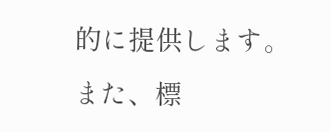的に提供します。
また、標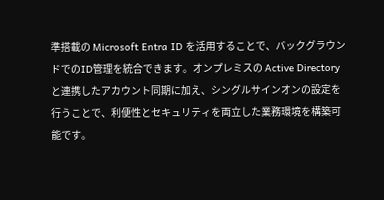準搭載の Microsoft Entra ID を活用することで、バックグラウンドでのID管理を統合できます。オンプレミスの Active Directory と連携したアカウント同期に加え、シングルサインオンの設定を行うことで、利便性とセキュリティを両立した業務環境を構築可能です。